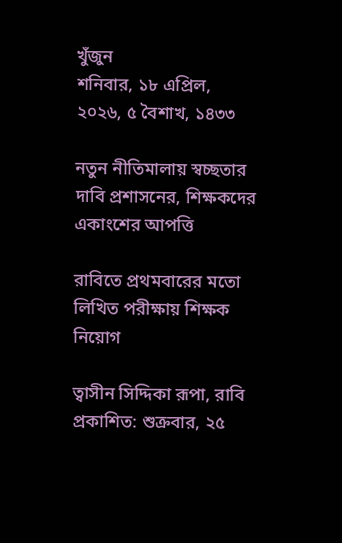খুঁজুন
শনিবার, ১৮ এপ্রিল, ২০২৬, ৫ বৈশাখ, ১৪৩৩

নতুন নীতিমালায় স্বচ্ছতার দাবি প্রশাসনের, শিক্ষকদের একাংশের আপত্তি

রাবিতে প্রথমবারের মতো লিখিত পরীক্ষায় শিক্ষক নিয়োগ

ত্বাসীন সিদ্দিকা রূপা, রাবি
প্রকাশিত: শুক্রবার, ২৫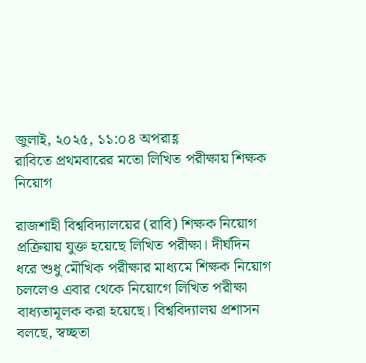জুলাই, ২০২৫, ১১:০৪ অপরাহ্ণ
রাবিতে প্রথমবারের মতো লিখিত পরীক্ষায় শিক্ষক নিয়োগ

রাজশাহী বিশ্ববিদ্যালয়ের (রাবি) শিক্ষক নিয়োগ প্রক্রিয়ায় যুক্ত হয়েছে লিখিত পরীক্ষা। দীর্ঘদিন ধরে শুধু মৌখিক পরীক্ষার মাধ্যমে শিক্ষক নিয়োগ চললেও এবার থেকে নিয়োগে লিখিত পরীক্ষা বাধ্যতামূলক করা হয়েছে। বিশ্ববিদ্যালয় প্রশাসন বলছে, স্বচ্ছতা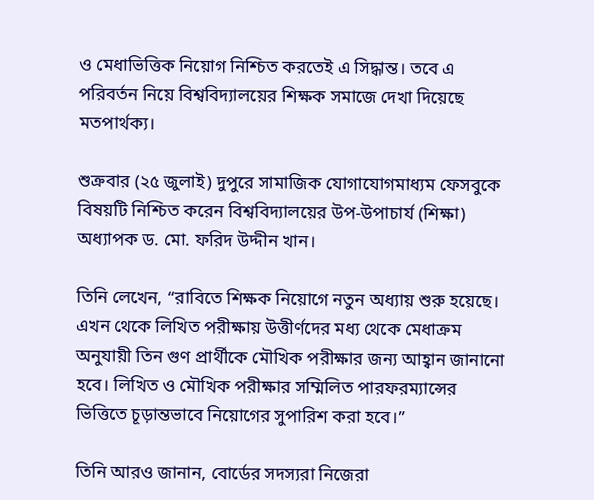ও মেধাভিত্তিক নিয়োগ নিশ্চিত করতেই এ সিদ্ধান্ত। তবে এ পরিবর্তন নিয়ে বিশ্ববিদ্যালয়ের শিক্ষক সমাজে দেখা দিয়েছে মতপার্থক্য।

শুক্রবার (২৫ জুলাই) দুপুরে সামাজিক যোগাযোগমাধ্যম ফেসবুকে বিষয়টি নিশ্চিত করেন বিশ্ববিদ্যালয়ের উপ-উপাচার্য (শিক্ষা) অধ্যাপক ড. মো. ফরিদ উদ্দীন খান।

তিনি লেখেন, “রাবিতে শিক্ষক নিয়োগে নতুন অধ্যায় শুরু হয়েছে। এখন থেকে লিখিত পরীক্ষায় উত্তীর্ণদের মধ্য থেকে মেধাক্রম অনুযায়ী তিন গুণ প্রার্থীকে মৌখিক পরীক্ষার জন্য আহ্বান জানানো হবে। লিখিত ও মৌখিক পরীক্ষার সম্মিলিত পারফরম্যান্সের ভিত্তিতে চূড়ান্তভাবে নিয়োগের সুপারিশ করা হবে।”

তিনি আরও জানান, বোর্ডের সদস্যরা নিজেরা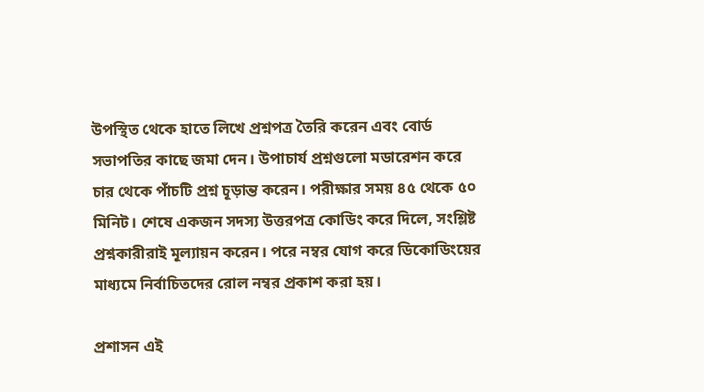উপস্থিত থেকে হাতে লিখে প্রশ্নপত্র তৈরি করেন এবং বোর্ড সভাপতির কাছে জমা দেন। উপাচার্য প্রশ্নগুলো মডারেশন করে চার থেকে পাঁচটি প্রশ্ন চূড়ান্ত করেন। পরীক্ষার সময় ৪৫ থেকে ৫০ মিনিট। শেষে একজন সদস্য উত্তরপত্র কোডিং করে দিলে, সংশ্লিষ্ট প্রশ্নকারীরাই মূল্যায়ন করেন। পরে নম্বর যোগ করে ডিকোডিংয়ের মাধ্যমে নির্বাচিতদের রোল নম্বর প্রকাশ করা হয়।

প্রশাসন এই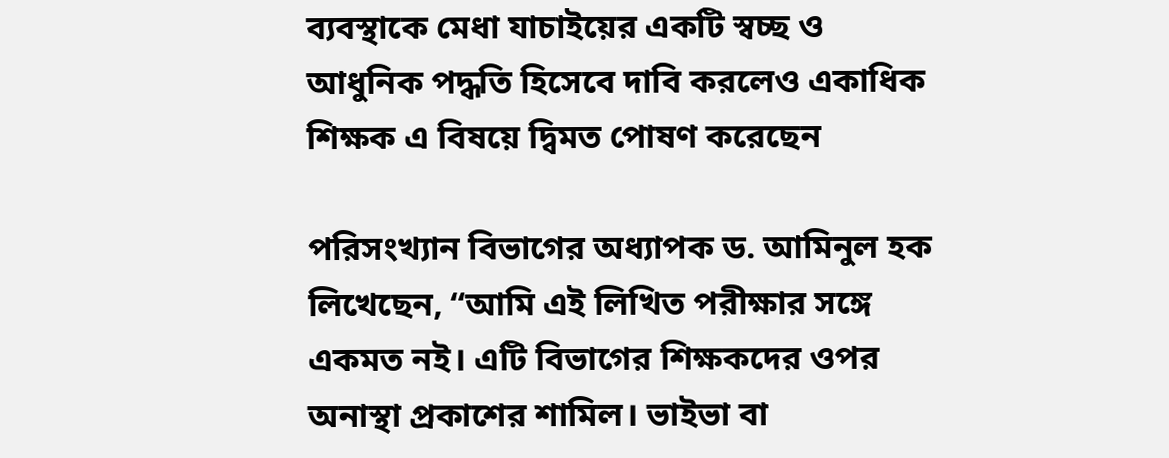ব্যবস্থাকে মেধা যাচাইয়ের একটি স্বচ্ছ ও আধুনিক পদ্ধতি হিসেবে দাবি করলেও একাধিক শিক্ষক এ বিষয়ে দ্বিমত পোষণ করেছেন

পরিসংখ্যান বিভাগের অধ্যাপক ড. আমিনুল হক লিখেছেন, “আমি এই লিখিত পরীক্ষার সঙ্গে একমত নই। এটি বিভাগের শিক্ষকদের ওপর অনাস্থা প্রকাশের শামিল। ভাইভা বা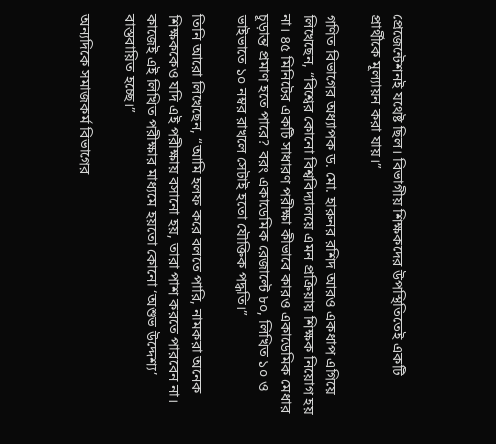প্রেজেন্টেশনই যথেষ্ট ছিল। বিভাগীয় শিক্ষকদের উপস্থিতিতেই একটি প্রার্থীকে মূল্যায়ন করা যায়।”

গণিত বিভাগের অধ্যাপক ড. মো. হারুনর রশিদ আরও একধাপ এগিয়ে লিখেছেন, “বিশ্বের কোনো বিশ্ববিদ্যালয়ে এমন প্রক্রিয়ায় শিক্ষক নিয়োগ হয় না। ৪৫ মিনিটের একটি সাধারণ পরীক্ষা কীভাবে কারও একাডেমিক মেধার চূড়ান্ত প্রমাণ হতে পারে? বরং একাডেমিক রেজাল্টে ৮০, লিখিত ১০ ও ভাইভাতে ১০ নম্বর রাখলে সেটাই হতো যৌক্তিক পদ্ধতি।”

তিনি আরো লিখেছেন, “আমি হলফ করে বলতে পারি, নামকরা অনেক শিক্ষককেও যদি এই পরীক্ষায় বসানো হয়, তারা পাশ করতে পারবেন না। কাজেই এই লিখিত পরীক্ষার মাধ্যমে হয়তো কোনো ‘অশুভ উদ্দেশ্য’ বাস্তবায়িত হচ্ছে।”

অন্যদিকে সমাজকর্ম বিভাগের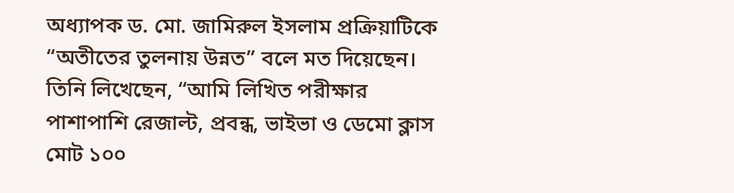অধ্যাপক ড. মো. জামিরুল ইসলাম প্রক্রিয়াটিকে “অতীতের তুলনায় উন্নত” বলে মত দিয়েছেন। তিনি লিখেছেন, “আমি লিখিত পরীক্ষার পাশাপাশি রেজাল্ট, প্রবন্ধ, ভাইভা ও ডেমো ক্লাস মোট ১০০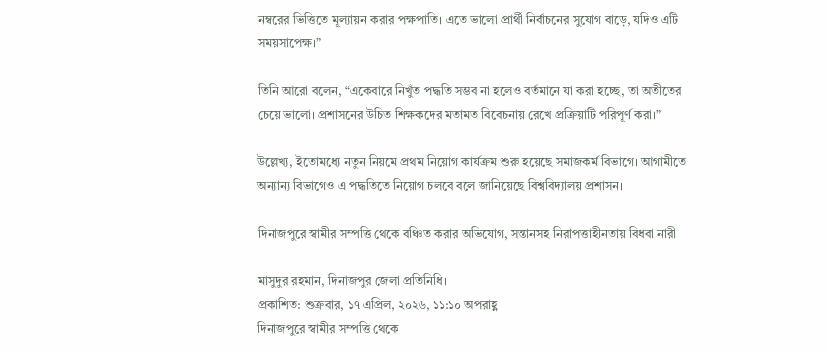নম্বরের ভিত্তিতে মূল্যায়ন করার পক্ষপাতি। এতে ভালো প্রার্থী নির্বাচনের সুযোগ বাড়ে, যদিও এটি সময়সাপেক্ষ।”

তিনি আরো বলেন, “একেবারে নিখুঁত পদ্ধতি সম্ভব না হলেও বর্তমানে যা করা হচ্ছে, তা অতীতের চেয়ে ভালো। প্রশাসনের উচিত শিক্ষকদের মতামত বিবেচনায় রেখে প্রক্রিয়াটি পরিপূর্ণ করা।”

উল্লেখ্য, ইতোমধ্যে নতুন নিয়মে প্রথম নিয়োগ কার্যক্রম শুরু হয়েছে সমাজকর্ম বিভাগে। আগামীতে অন্যান্য বিভাগেও এ পদ্ধতিতে নিয়োগ চলবে বলে জানিয়েছে বিশ্ববিদ্যালয় প্রশাসন।

দিনাজপুরে স্বামীর সম্পত্তি থেকে বঞ্চিত করার অভিযোগ, সন্তানসহ নিরাপত্তাহীনতায় বিধবা নারী

মাসুদুর রহমান, দিনাজপুর জেলা প্রতিনিধি।
প্রকাশিত: শুক্রবার, ১৭ এপ্রিল, ২০২৬, ১১:১০ অপরাহ্ণ
দিনাজপুরে স্বামীর সম্পত্তি থেকে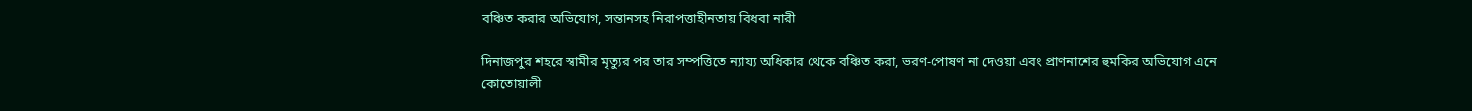বঞ্চিত করার অভিযোগ, সন্তানসহ নিরাপত্তাহীনতায় বিধবা নারী

দিনাজপুর শহরে স্বামীর মৃত্যুর পর তার সম্পত্তিতে ন্যায্য অধিকার থেকে বঞ্চিত করা, ভরণ-পোষণ না দেওয়া এবং প্রাণনাশের হুমকির অভিযোগ এনে কোতোয়ালী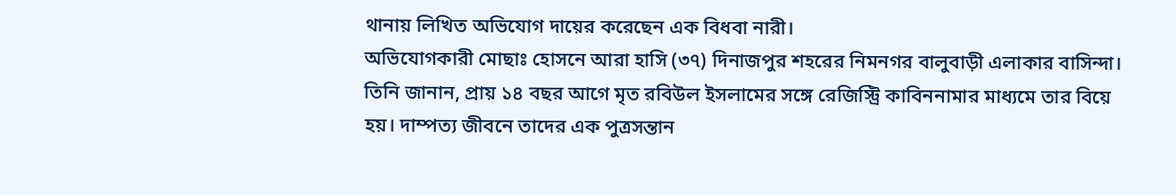থানায় লিখিত অভিযোগ দায়ের করেছেন এক বিধবা নারী।
অভিযোগকারী মোছাঃ হোসনে আরা হাসি (৩৭) দিনাজপুর শহরের নিমনগর বালুবাড়ী এলাকার বাসিন্দা। তিনি জানান, প্রায় ১৪ বছর আগে মৃত রবিউল ইসলামের সঙ্গে রেজিস্ট্রি কাবিননামার মাধ্যমে তার বিয়ে হয়। দাম্পত্য জীবনে তাদের এক পুত্রসন্তান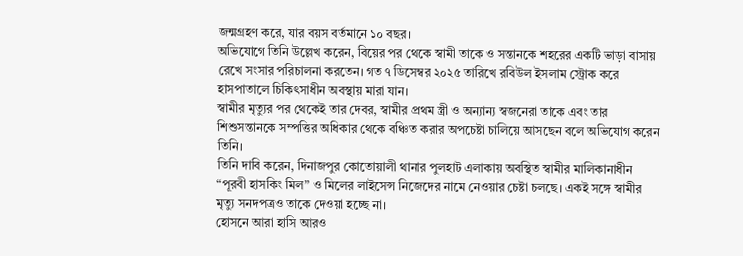জন্মগ্রহণ করে, যার বয়স বর্তমানে ১০ বছর।
অভিযোগে তিনি উল্লেখ করেন, বিয়ের পর থেকে স্বামী তাকে ও সন্তানকে শহরের একটি ভাড়া বাসায় রেখে সংসার পরিচালনা করতেন। গত ৭ ডিসেম্বর ২০২৫ তারিখে রবিউল ইসলাম স্ট্রোক করে হাসপাতালে চিকিৎসাধীন অবস্থায় মারা যান।
স্বামীর মৃত্যুর পর থেকেই তার দেবর, স্বামীর প্রথম স্ত্রী ও অন্যান্য স্বজনেরা তাকে এবং তার শিশুসন্তানকে সম্পত্তির অধিকার থেকে বঞ্চিত করার অপচেষ্টা চালিয়ে আসছেন বলে অভিযোগ করেন তিনি।
তিনি দাবি করেন, দিনাজপুর কোতোয়ালী থানার পুলহাট এলাকায় অবস্থিত স্বামীর মালিকানাধীন “পূরবী হাসকিং মিল” ও মিলের লাইসেন্স নিজেদের নামে নেওয়ার চেষ্টা চলছে। একই সঙ্গে স্বামীর মৃত্যু সনদপত্রও তাকে দেওয়া হচ্ছে না।
হোসনে আরা হাসি আরও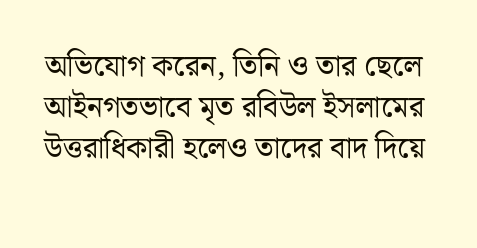অভিযোগ করেন, তিনি ও তার ছেলে আইনগতভাবে মৃত রবিউল ইসলামের উত্তরাধিকারী হলেও তাদের বাদ দিয়ে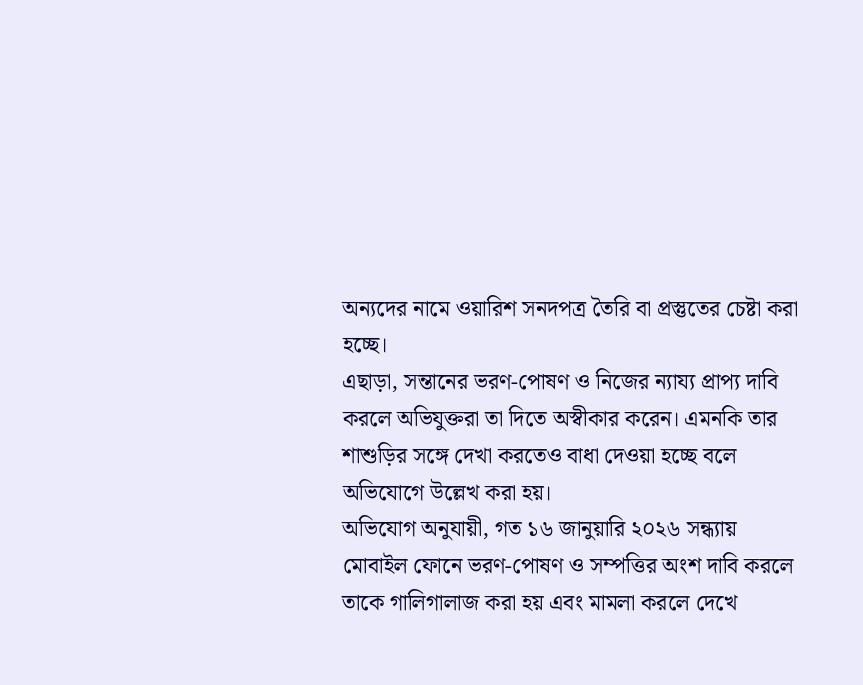অন্যদের নামে ওয়ারিশ সনদপত্র তৈরি বা প্রস্তুতের চেষ্টা করা হচ্ছে।
এছাড়া, সন্তানের ভরণ-পোষণ ও নিজের ন্যায্য প্রাপ্য দাবি করলে অভিযুক্তরা তা দিতে অস্বীকার করেন। এমনকি তার শাশুড়ির সঙ্গে দেখা করতেও বাধা দেওয়া হচ্ছে বলে অভিযোগে উল্লেখ করা হয়।
অভিযোগ অনুযায়ী, গত ১৬ জানুয়ারি ২০২৬ সন্ধ্যায় মোবাইল ফোনে ভরণ-পোষণ ও সম্পত্তির অংশ দাবি করলে তাকে গালিগালাজ করা হয় এবং মামলা করলে দেখে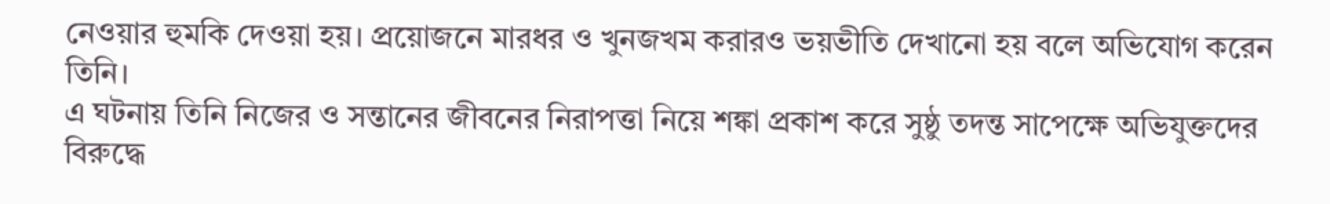নেওয়ার হুমকি দেওয়া হয়। প্রয়োজনে মারধর ও খুনজখম করারও ভয়ভীতি দেখানো হয় বলে অভিযোগ করেন তিনি।
এ ঘটনায় তিনি নিজের ও সন্তানের জীবনের নিরাপত্তা নিয়ে শঙ্কা প্রকাশ করে সুষ্ঠু তদন্ত সাপেক্ষে অভিযুক্তদের বিরুদ্ধে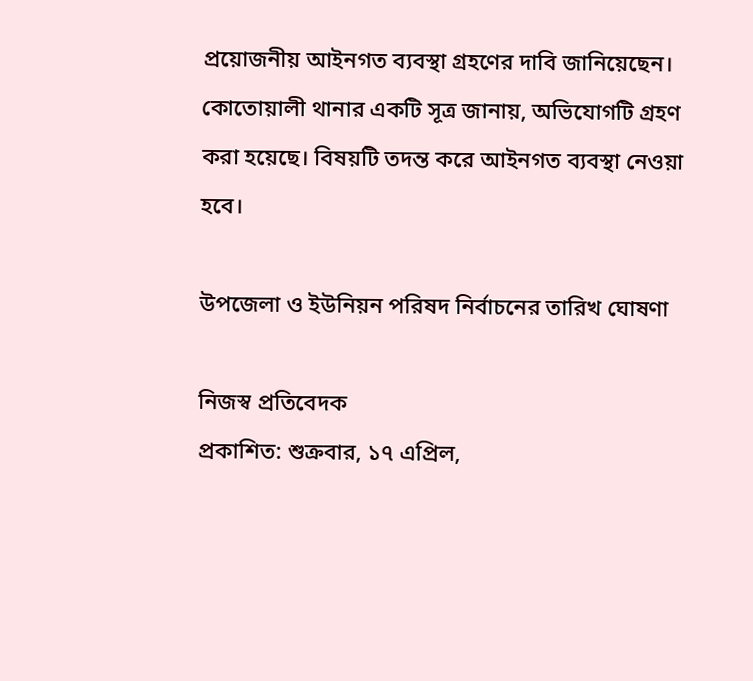প্রয়োজনীয় আইনগত ব্যবস্থা গ্রহণের দাবি জানিয়েছেন।
কোতোয়ালী থানার একটি সূত্র জানায়, অভিযোগটি গ্রহণ করা হয়েছে। বিষয়টি তদন্ত করে আইনগত ব্যবস্থা নেওয়া হবে।

উপজেলা ও ইউনিয়ন পরিষদ নির্বাচনের তারিখ ঘোষণা

নিজস্ব প্রতিবেদক
প্রকাশিত: শুক্রবার, ১৭ এপ্রিল,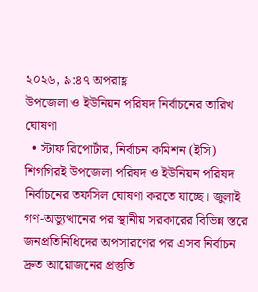২০২৬, ৯:৪৭ অপরাহ্ণ
উপজেলা ও ইউনিয়ন পরিষদ নির্বাচনের তারিখ ঘোষণা
  • স্টাফ রিপোর্টার, নির্বাচন কমিশন (ইসি) শিগগিরই উপজেলা পরিষদ ও ইউনিয়ন পরিষদ নির্বাচনের তফসিল ঘোষণা করতে যাচ্ছে। জুলাই গণ-অভ্যুত্থানের পর স্থানীয় সরকারের বিভিন্ন স্তরে জনপ্রতিনিধিদের অপসারণের পর এসব নির্বাচন দ্রুত আয়োজনের প্রস্তুতি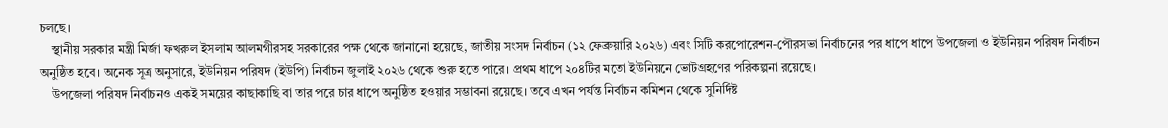চলছে।
    স্থানীয় সরকার মন্ত্রী মির্জা ফখরুল ইসলাম আলমগীরসহ সরকারের পক্ষ থেকে জানানো হয়েছে, জাতীয় সংসদ নির্বাচন (১২ ফেব্রুয়ারি ২০২৬) এবং সিটি করপোরেশন-পৌরসভা নির্বাচনের পর ধাপে ধাপে উপজেলা ও ইউনিয়ন পরিষদ নির্বাচন অনুষ্ঠিত হবে। অনেক সূত্র অনুসারে, ইউনিয়ন পরিষদ (ইউপি) নির্বাচন জুলাই ২০২৬ থেকে শুরু হতে পারে। প্রথম ধাপে ২০৪টির মতো ইউনিয়নে ভোটগ্রহণের পরিকল্পনা রয়েছে।
    উপজেলা পরিষদ নির্বাচনও একই সময়ের কাছাকাছি বা তার পরে চার ধাপে অনুষ্ঠিত হওয়ার সম্ভাবনা রয়েছে। তবে এখন পর্যন্ত নির্বাচন কমিশন থেকে সুনির্দিষ্ট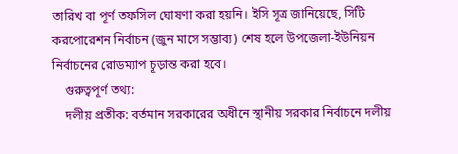তারিখ বা পূর্ণ তফসিল ঘোষণা করা হয়নি। ইসি সূত্র জানিয়েছে, সিটি করপোরেশন নির্বাচন (জুন মাসে সম্ভাব্য) শেষ হলে উপজেলা-ইউনিয়ন নির্বাচনের রোডম্যাপ চূড়ান্ত করা হবে।
    গুরুত্বপূর্ণ তথ্য:
    দলীয় প্রতীক: বর্তমান সরকারের অধীনে স্থানীয় সরকার নির্বাচনে দলীয়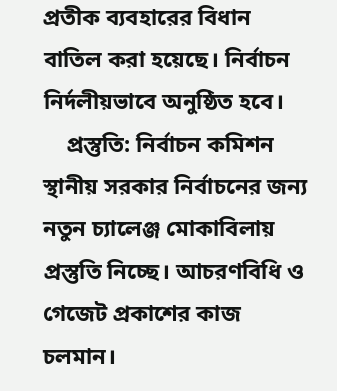প্রতীক ব্যবহারের বিধান বাতিল করা হয়েছে। নির্বাচন নির্দলীয়ভাবে অনুষ্ঠিত হবে।
    প্রস্তুতি: নির্বাচন কমিশন স্থানীয় সরকার নির্বাচনের জন্য নতুন চ্যালেঞ্জ মোকাবিলায় প্রস্তুতি নিচ্ছে। আচরণবিধি ও গেজেট প্রকাশের কাজ চলমান।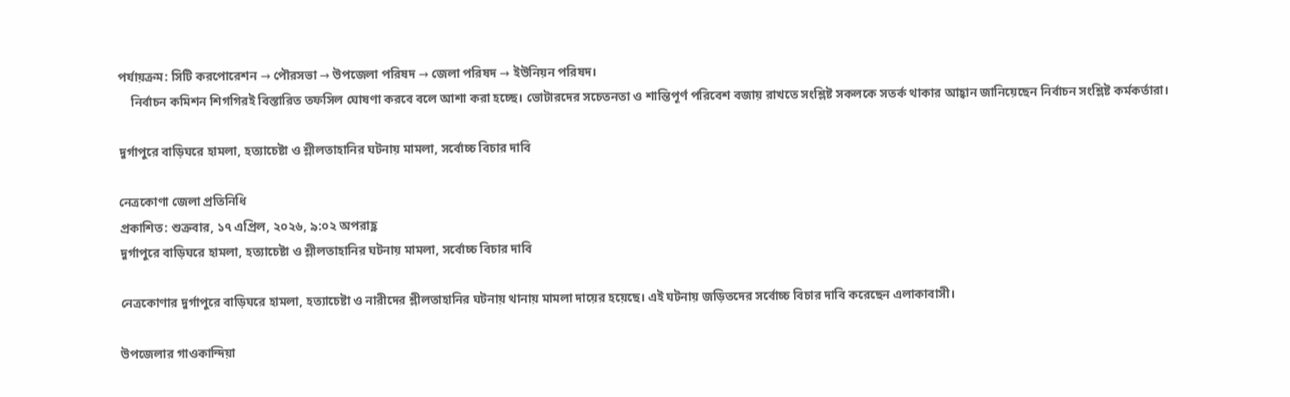পর্যায়ক্রম: সিটি করপোরেশন → পৌরসভা → উপজেলা পরিষদ → জেলা পরিষদ → ইউনিয়ন পরিষদ।
    নির্বাচন কমিশন শিগগিরই বিস্তারিত তফসিল ঘোষণা করবে বলে আশা করা হচ্ছে। ভোটারদের সচেতনতা ও শান্তিপূর্ণ পরিবেশ বজায় রাখতে সংশ্লিষ্ট সকলকে সতর্ক থাকার আহ্বান জানিয়েছেন নির্বাচন সংশ্লিষ্ট কর্মকর্তারা।

দুর্গাপুরে বাড়িঘরে হামলা, হত্যাচেষ্টা ও শ্লীলতাহানির ঘটনায় মামলা, সর্বোচ্চ বিচার দাবি

নেত্রকোণা জেলা প্রতিনিধি
প্রকাশিত: শুক্রবার, ১৭ এপ্রিল, ২০২৬, ৯:০২ অপরাহ্ণ
দুর্গাপুরে বাড়িঘরে হামলা, হত্যাচেষ্টা ও শ্লীলতাহানির ঘটনায় মামলা, সর্বোচ্চ বিচার দাবি

নেত্রকোণার দুর্গাপুরে বাড়িঘরে হামলা, হত্যাচেষ্টা ও নারীদের শ্লীলতাহানির ঘটনায় থানায় মামলা দায়ের হয়েছে। এই ঘটনায় জড়িতদের সর্বোচ্চ বিচার দাবি করেছেন এলাকাবাসী।

উপজেলার গাওকান্দিয়া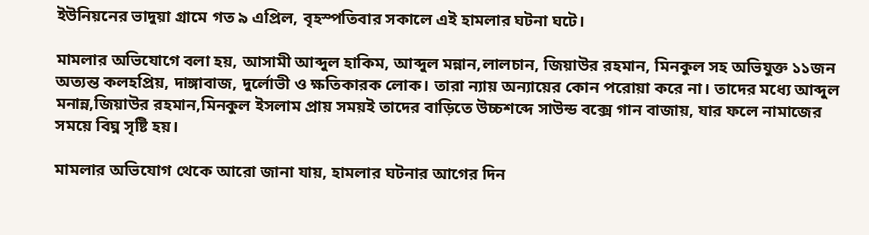ইউনিয়নের ভাদুয়া গ্রামে গত ৯ এপ্রিল, বৃহস্পতিবার সকালে এই হামলার ঘটনা ঘটে।

মামলার অভিযোগে বলা হয়, আসামী আব্দুল হাকিম, আব্দুল মন্নান,লালচান, জিয়াউর রহমান, মিনকুল সহ অভিযুক্ত ১১জন অত্যন্ত কলহপ্রিয়, দাঙ্গাবাজ, দুর্লোভী ও ক্ষতিকারক লোক। তারা ন্যায় অন্যায়ের কোন পরোয়া করে না। তাদের মধ্যে আব্দুল মনান্ন,জিয়াউর রহমান,মিনকুল ইসলাম প্রায় সময়ই তাদের বাড়িতে উচ্চশব্দে সাউন্ড বক্সে গান বাজায়, যার ফলে নামাজের সময়ে বিঘ্ন সৃষ্টি হয়।

মামলার অভিযোগ থেকে আরো জানা যায়, হামলার ঘটনার আগের দিন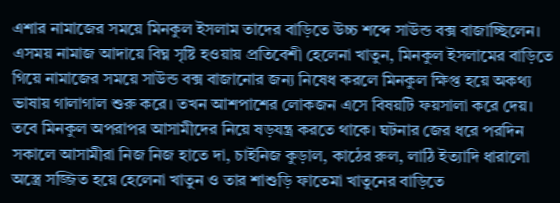এশার নামাজের সময়ে মিনকুল ইসলাম তাদের বাড়িতে উচ্চ শব্দে সাউন্ড বক্স বাজাচ্ছিলেন। এসময় নামাজ আদায়ে বিঘ্ন সৃষ্টি হওয়ায় প্রতিবেশী হেলেনা খাতুন, মিনকুল ইসলামের বাড়িতে গিয়ে নামাজের সময়ে সাউন্ড বক্স বাজানোর জন্য নিষেধ করলে মিনকুল ক্ষিপ্ত হয়ে অকথ্য ভাষায় গালাগাল শুরু করে। তখন আশপাশের লোকজন এসে বিষয়টি ফয়সালা করে দেয়। তবে মিনকুল অপরাপর আসামীদের নিয়ে ষড়যন্ত্র করতে থাকে। ঘটনার জের ধরে পরদিন সকালে আসামীরা নিজ নিজ হাতে দা, চাইনিজ কুড়াল, কাঠের রুল, লাঠি ইত্যাদি ধারালো অস্ত্রে সজ্জিত হয়ে হেলেনা খাতুন ও তার শাশুড়ি ফাতেমা খাতুনের বাড়িতে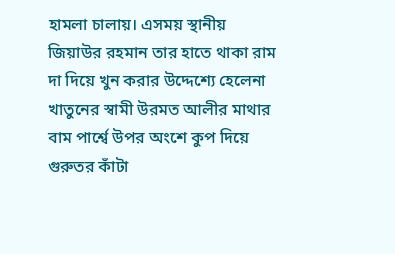হামলা চালায়। এসময় স্থানীয় জিয়াউর রহমান তার হাতে থাকা রাম দা দিয়ে খুন করার উদ্দেশ্যে হেলেনা খাতুনের স্বামী উরমত আলীর মাথার বাম পার্শ্বে উপর অংশে কুপ দিয়ে গুরুতর কাঁটা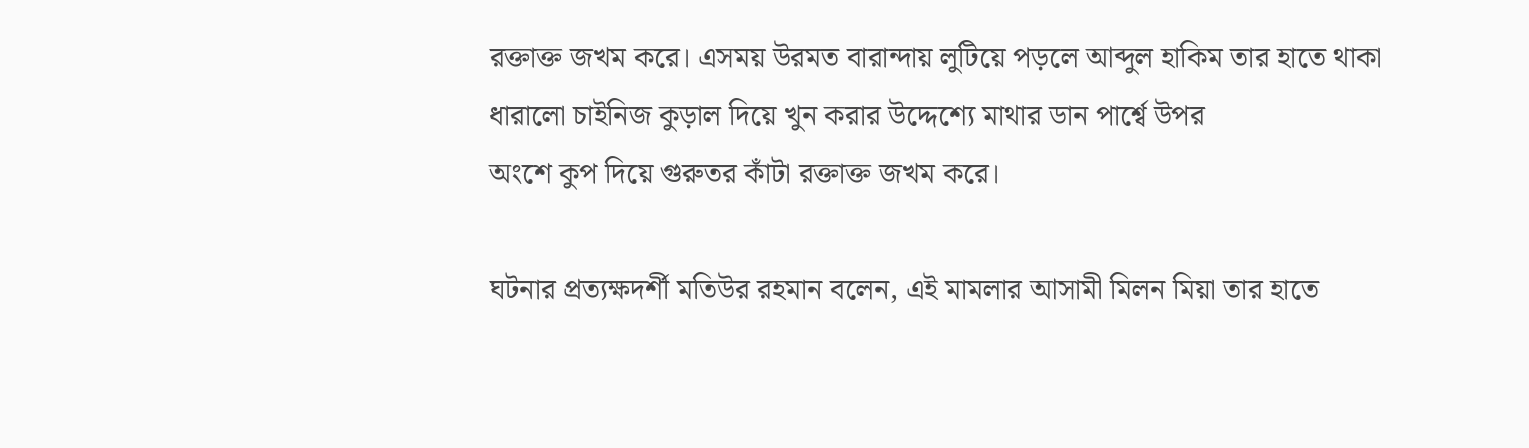রক্তাক্ত জখম করে। এসময় উরমত বারান্দায় লুটিয়ে পড়লে আব্দুল হাকিম তার হাতে থাকা ধারালো চাইনিজ কুড়াল দিয়ে খুন করার উদ্দেশ্যে মাথার ডান পার্শ্বে উপর
অংশে কুপ দিয়ে গুরুতর কাঁটা রক্তাক্ত জখম করে।

ঘটনার প্রত্যক্ষদর্শী মতিউর রহমান বলেন, এই মামলার আসামী মিলন মিয়া তার হাতে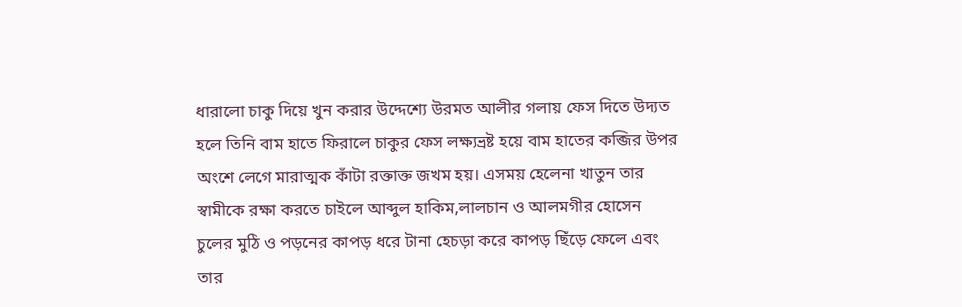ধারালো চাকু দিয়ে খুন করার উদ্দেশ্যে উরমত আলীর গলায় ফেস দিতে উদ্যত হলে তিনি বাম হাতে ফিরালে চাকুর ফেস লক্ষ্যভ্রষ্ট হয়ে বাম হাতের কব্জির উপর অংশে লেগে মারাত্মক কাঁটা রক্তাক্ত জখম হয়। এসময় হেলেনা খাতুন তার স্বামীকে রক্ষা করতে চাইলে আব্দুল হাকিম,লালচান ও আলমগীর হোসেন চুলের মুঠি ও পড়নের কাপড় ধরে টানা হেচড়া করে কাপড় ছিঁড়ে ফেলে এবং তার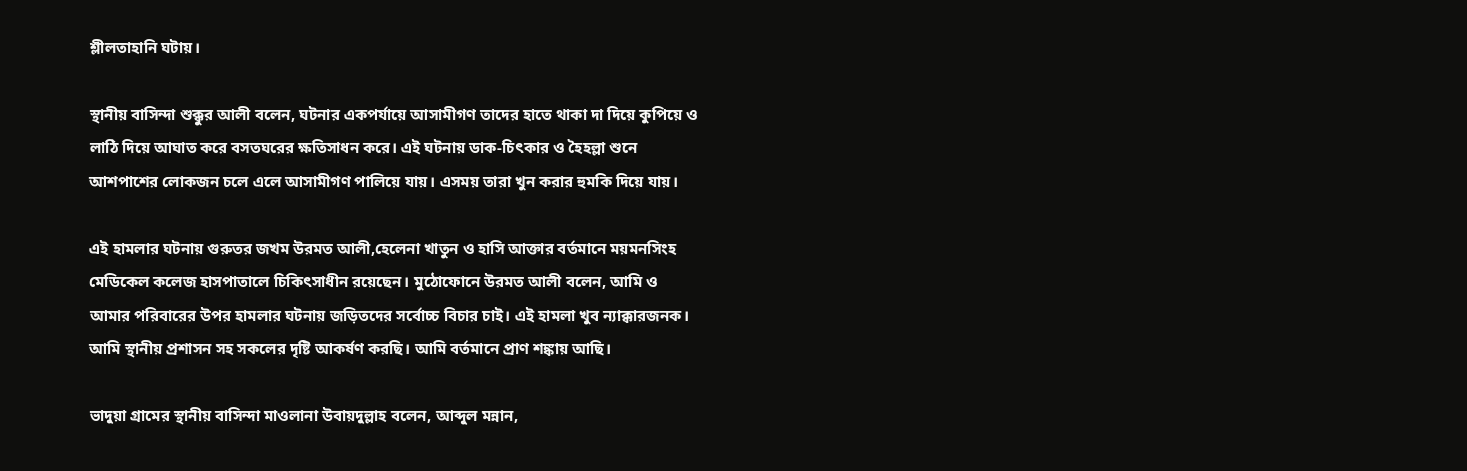শ্লীলতাহানি ঘটায়।

স্থানীয় বাসিন্দা শুক্কুর আলী বলেন, ঘটনার একপর্যায়ে আসামীগণ তাদের হাতে থাকা দা দিয়ে কুপিয়ে ও লাঠি দিয়ে আঘাত করে বসতঘরের ক্ষতিসাধন করে। এই ঘটনায় ডাক-চিৎকার ও হৈহল্লা শুনে আশপাশের লোকজন চলে এলে আসামীগণ পালিয়ে যায়। এসময় তারা খুন করার হুমকি দিয়ে যায়।

এই হামলার ঘটনায় গুরুতর জখম উরমত আলী,হেলেনা খাতুন ও হাসি আক্তার বর্তমানে ময়মনসিংহ মেডিকেল কলেজ হাসপাতালে চিকিৎসাধীন রয়েছেন। মুঠোফোনে উরমত আলী বলেন, আমি ও আমার পরিবারের উপর হামলার ঘটনায় জড়িতদের সর্বোচ্চ বিচার চাই। এই হামলা খুব ন্যাক্কারজনক। আমি স্থানীয় প্রশাসন সহ সকলের দৃষ্টি আকর্ষণ করছি। আমি বর্তমানে প্রাণ শঙ্কায় আছি।

ভাদুয়া গ্রামের স্থানীয় বাসিন্দা মাওলানা উবায়দুল্লাহ বলেন, আব্দুল মন্নান,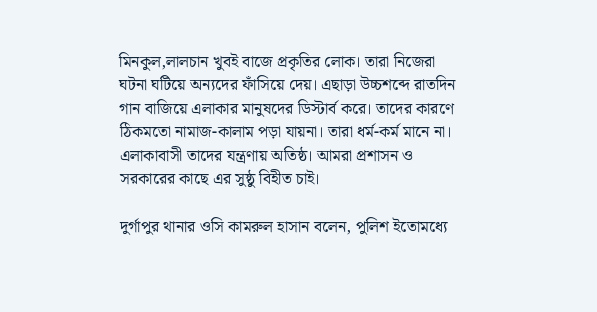মিনকুল,লালচান খুবই বাজে প্রকৃতির লোক। তারা নিজেরা ঘটনা ঘটিয়ে অন্যদের ফাঁসিয়ে দেয়। এছাড়া উচ্চশব্দে রাতদিন গান বাজিয়ে এলাকার মানুষদের ডিস্টার্ব করে। তাদের কারণে ঠিকমতো নামাজ-কালাম পড়া যায়না। তারা ধর্ম-কর্ম মানে না। এলাকাবাসী তাদের যন্ত্রণায় অতিষ্ঠ। আমরা প্রশাসন ও সরকারের কাছে এর সুষ্ঠু বিহীত চাই।

দুর্গাপুর থানার ওসি কামরুল হাসান বলেন, পুলিশ ইতোমধ্যে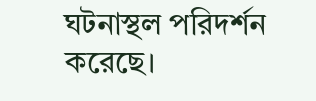ঘটনাস্থল পরিদর্শন করেছে।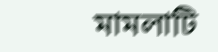মামলাটি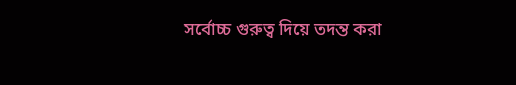সর্বোচ্চ গুরুত্ব দিয়ে তদন্ত করা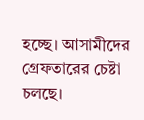হচ্ছে। আসামীদের গ্রেফতারের চেষ্টা চলছে।